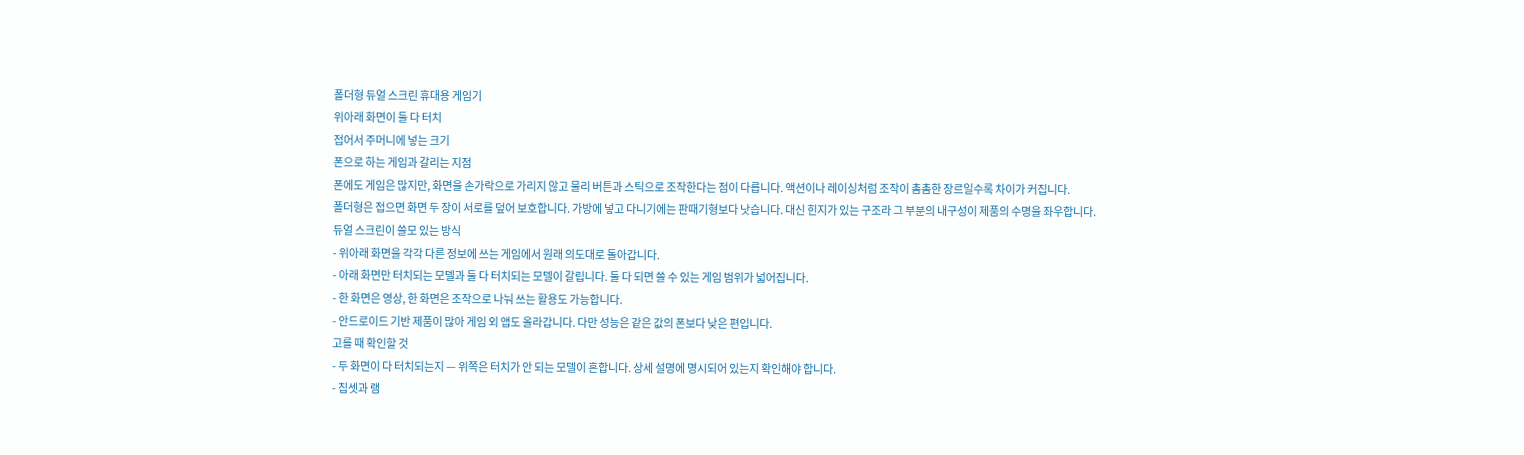폴더형 듀얼 스크린 휴대용 게임기
위아래 화면이 둘 다 터치
접어서 주머니에 넣는 크기
폰으로 하는 게임과 갈리는 지점
폰에도 게임은 많지만, 화면을 손가락으로 가리지 않고 물리 버튼과 스틱으로 조작한다는 점이 다릅니다. 액션이나 레이싱처럼 조작이 촘촘한 장르일수록 차이가 커집니다.
폴더형은 접으면 화면 두 장이 서로를 덮어 보호합니다. 가방에 넣고 다니기에는 판때기형보다 낫습니다. 대신 힌지가 있는 구조라 그 부분의 내구성이 제품의 수명을 좌우합니다.
듀얼 스크린이 쓸모 있는 방식
- 위아래 화면을 각각 다른 정보에 쓰는 게임에서 원래 의도대로 돌아갑니다.
- 아래 화면만 터치되는 모델과 둘 다 터치되는 모델이 갈립니다. 둘 다 되면 쓸 수 있는 게임 범위가 넓어집니다.
- 한 화면은 영상, 한 화면은 조작으로 나눠 쓰는 활용도 가능합니다.
- 안드로이드 기반 제품이 많아 게임 외 앱도 올라갑니다. 다만 성능은 같은 값의 폰보다 낮은 편입니다.
고를 때 확인할 것
- 두 화면이 다 터치되는지 — 위쪽은 터치가 안 되는 모델이 흔합니다. 상세 설명에 명시되어 있는지 확인해야 합니다.
- 칩셋과 램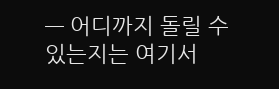— 어디까지 돌릴 수 있는지는 여기서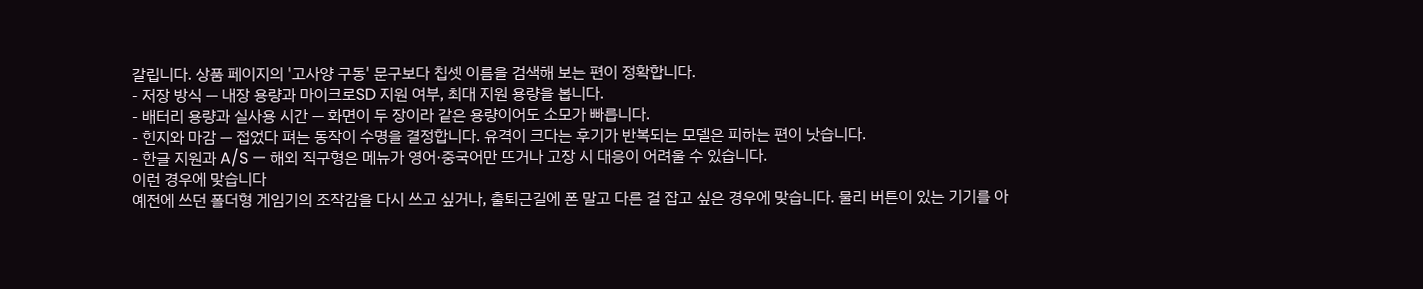갈립니다. 상품 페이지의 '고사양 구동' 문구보다 칩셋 이름을 검색해 보는 편이 정확합니다.
- 저장 방식 — 내장 용량과 마이크로SD 지원 여부, 최대 지원 용량을 봅니다.
- 배터리 용량과 실사용 시간 — 화면이 두 장이라 같은 용량이어도 소모가 빠릅니다.
- 힌지와 마감 — 접었다 펴는 동작이 수명을 결정합니다. 유격이 크다는 후기가 반복되는 모델은 피하는 편이 낫습니다.
- 한글 지원과 A/S — 해외 직구형은 메뉴가 영어·중국어만 뜨거나 고장 시 대응이 어려울 수 있습니다.
이런 경우에 맞습니다
예전에 쓰던 폴더형 게임기의 조작감을 다시 쓰고 싶거나, 출퇴근길에 폰 말고 다른 걸 잡고 싶은 경우에 맞습니다. 물리 버튼이 있는 기기를 아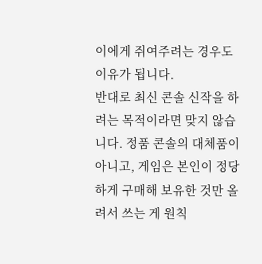이에게 쥐여주려는 경우도 이유가 됩니다.
반대로 최신 콘솔 신작을 하려는 목적이라면 맞지 않습니다. 정품 콘솔의 대체품이 아니고, 게임은 본인이 정당하게 구매해 보유한 것만 올려서 쓰는 게 원칙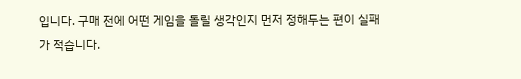입니다. 구매 전에 어떤 게임을 돌릴 생각인지 먼저 정해두는 편이 실패가 적습니다.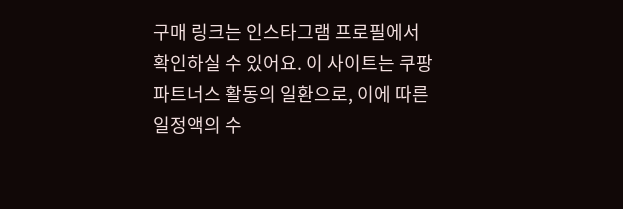구매 링크는 인스타그램 프로필에서 확인하실 수 있어요. 이 사이트는 쿠팡 파트너스 활동의 일환으로, 이에 따른 일정액의 수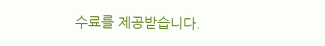수료를 제공받습니다.